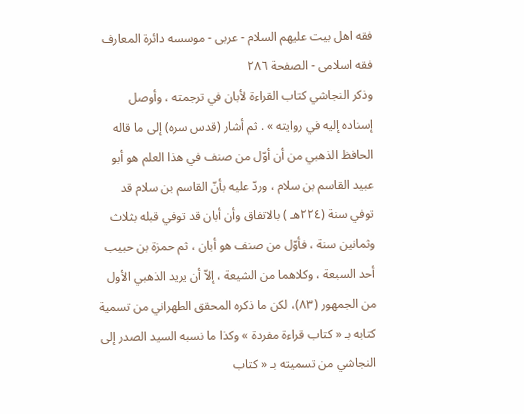فقه اهل بیت علیهم السلام - عربی - موسسه دائرة المعارف فقه اسلامی - الصفحة ٢٨٦
وذكر النجاشي كتاب القراءة لأبان في ترجمته ، وأوصل إسناده إليه في روايته » . ثم أشار (قدس سره) إلى ما قاله الحافظ الذهبي من أن أوّل من صنف في هذا العلم هو أبو عبيد القاسم بن سلام ، وردّ عليه بأنّ القاسم بن سلام قد توفي سنة (٢٢٤هـ ) بالاتفاق وأن أبان قد توفي قبله بثلاث وثمانين سنة ، فأوّل من صنف هو أبان ، ثم حمزة بن حبيب أحد السبعة ، وكلاهما من الشيعة ، إلاّ أن يريد الذهبي الأول من الجمهور (٨٣)، لكن ما ذكره المحقق الطهراني من تسمية كتابه بـ « كتاب قراءة مفردة » وكذا ما نسبه السيد الصدر إلى النجاشي من تسميته بـ « كتاب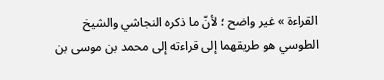القراءة » غير واضح ؛ لأنّ ما ذكره النجاشي والشيخ الطوسي هو طريقهما إلى قراءته إلى محمد بن موسى بن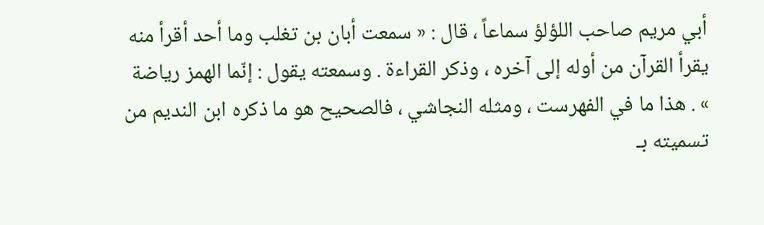أبي مريم صاحب اللؤلؤ سماعاً ، قال : « سمعت أبان بن تغلب وما أحد أقرأ منه يقرأ القرآن من أوله إلى آخره ، وذكر القراءة . وسمعته يقول : إنّما الهمز رياضة » . هذا ما في الفهرست ، ومثله النجاشي ، فالصحيح هو ما ذكره ابن النديم من تسميته بـ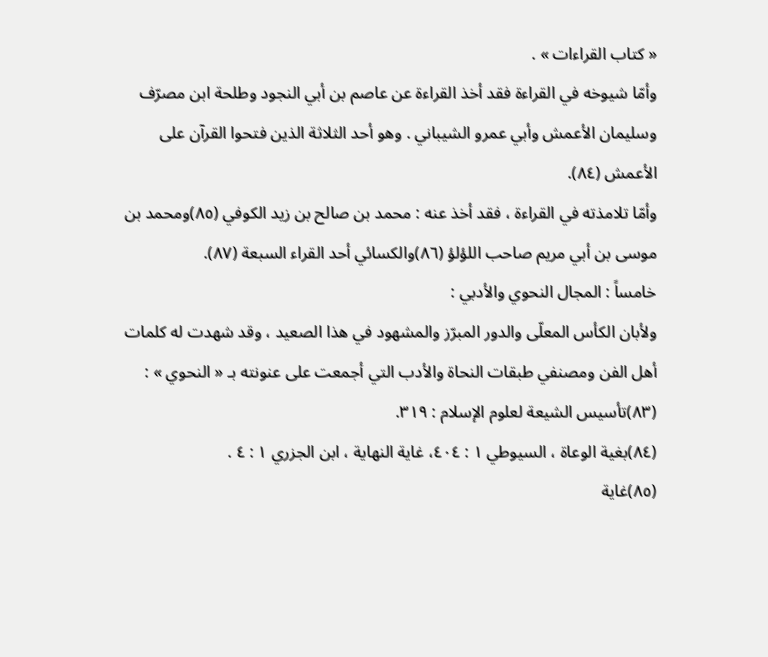« كتاب القراءات » .
وأمّا شيوخه في القراءة فقد أخذ القراءة عن عاصم بن أبي النجود وطلحة ابن مصرّف وسليمان الأعمش وأبي عمرو الشيباني . وهو أحد الثلاثة الذين فتحوا القرآن على الأعمش (٨٤).
وأمّا تلامذته في القراءة ، فقد أخذ عنه : محمد بن صالح بن زيد الكوفي (٨٥)ومحمد بن موسى بن أبي مريم صاحب اللؤلؤ (٨٦)والكسائي أحد القراء السبعة (٨٧).
خامساً : المجال النحوي والأدبي :
ولأبان الكأس المعلّى والدور المبرّز والمشهود في هذا الصعيد ، وقد شهدت له كلمات أهل الفن ومصنفي طبقات النحاة والأدب التي أجمعت على عنونته بـ « النحوي » :
(٨٣)تأسيس الشيعة لعلوم الإسلام : ٣١٩.
(٨٤)بغية الوعاة ، السيوطي ١ : ٤٠٤، غاية النهاية ، ابن الجزري ١ : ٤ .
(٨٥)غاية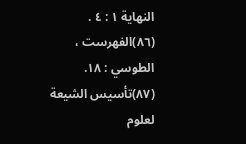النهاية ١ : ٤ .
(٨٦)الفهرست ، الطوسي : ١٨.
(٨٧)تأسيس الشيعة لعلوم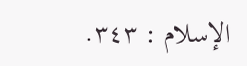الإسلام : ٣٤٣.